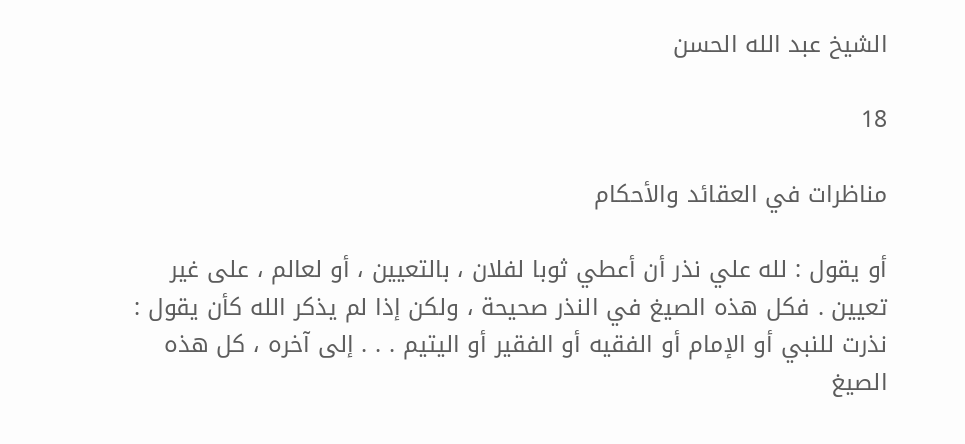الشيخ عبد الله الحسن

18

مناظرات في العقائد والأحكام

أو يقول : لله علي نذر أن أعطي ثوبا لفلان ، بالتعيين ، أو لعالم ، على غير تعيين . فكل هذه الصيغ في النذر صحيحة ، ولكن إذا لم يذكر الله كأن يقول : نذرت للنبي أو الإمام أو الفقيه أو الفقير أو اليتيم . . . إلى آخره ، كل هذه الصيغ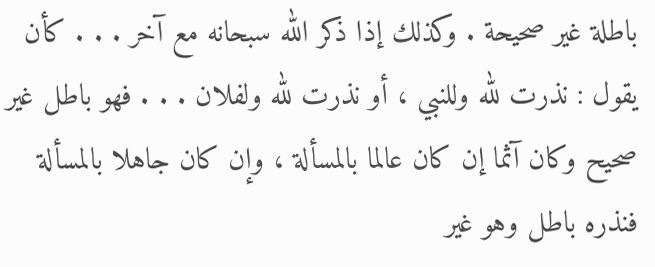باطلة غير صحيحة . وكذلك إذا ذكر الله سبحانه مع آخر . . . كأن يقول : نذرت لله وللنبي ، أو نذرت لله ولفلان . . . فهو باطل غير صحيح وكان آثما إن كان عالما بالمسألة ، وإن كان جاهلا بالمسألة فنذره باطل وهو غير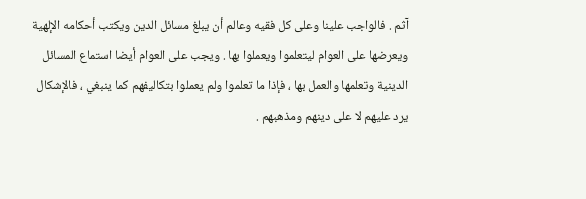آثم . فالواجب علينا وعلى كل فقيه وعالم أن يبلغ مسائل الدين ويكتب أحكامه الإلهية ويعرضها على العوام ليتعلموا ويعملوا بها . ويجب على العوام أيضا استماع المسائل الدينية وتعلمها والعمل بها ، فإذا ما تعلموا ولم يعملوا بتكاليفهم كما ينبغي ، فالإشكال يرد عليهم لا على دينهم ومذهبهم .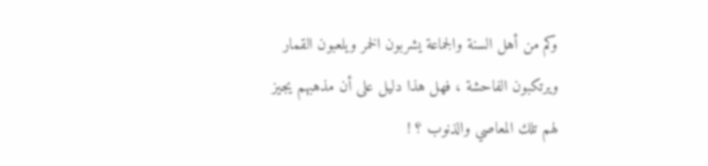وكم من أهل السنة والجماعة يشربون الخمر ويلعبون القمار ويرتكبون الفاحشة ، فهل هذا دليل على أن مذهبهم يجيز لهم تلك المعاصي والذنوب ؟ !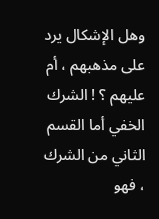وهل الإشكال يرد على مذهبهم ، أم عليهم ؟ ! الشرك الخفي أما القسم الثاني من الشرك ، فهو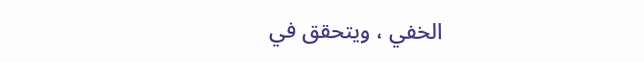الخفي ، ويتحقق في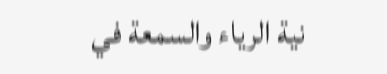نية الرياء والسمعة في